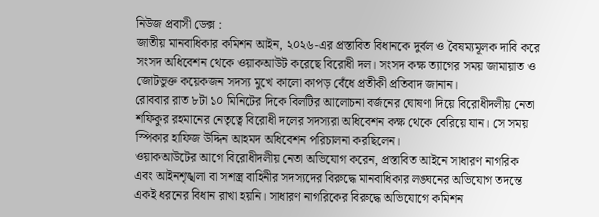নিউজ প্রবাসী ডেক্স :
জাতীয় মানবাধিকার কমিশন আইন, ২০২৬-এর প্রস্তাবিত বিধানকে দুর্বল ও বৈষম্যমূলক দাবি করে সংসদ অধিবেশন থেকে ওয়াকআউট করেছে বিরোধী দল। সংসদ কক্ষ ত্যাগের সময় জামায়াত ও জোটভুক্ত কয়েকজন সদস্য মুখে কালো কাপড় বেঁধে প্রতীকী প্রতিবাদ জানান।
রোববার রাত ৮টা ১০ মিনিটের দিকে বিলটির আলোচনা বর্জনের ঘোষণা দিয়ে বিরোধীদলীয় নেতা শফিকুর রহমানের নেতৃত্বে বিরোধী দলের সদস্যরা অধিবেশন কক্ষ থেকে বেরিয়ে যান। সে সময় স্পিকার হাফিজ উদ্দিন আহমদ অধিবেশন পরিচালনা করছিলেন।
ওয়াকআউটের আগে বিরোধীদলীয় নেতা অভিযোগ করেন, প্রস্তাবিত আইনে সাধারণ নাগরিক এবং আইনশৃঙ্খলা বা সশস্ত্র বাহিনীর সদস্যদের বিরুদ্ধে মানবাধিকার লঙ্ঘনের অভিযোগ তদন্তে একই ধরনের বিধান রাখা হয়নি। সাধারণ নাগরিকের বিরুদ্ধে অভিযোগে কমিশন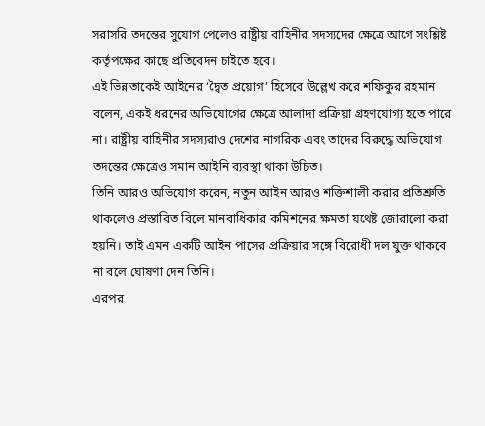সরাসরি তদন্তের সুযোগ পেলেও রাষ্ট্রীয় বাহিনীর সদস্যদের ক্ষেত্রে আগে সংশ্লিষ্ট কর্তৃপক্ষের কাছে প্রতিবেদন চাইতে হবে।
এই ভিন্নতাকেই আইনের ‘দ্বৈত প্রয়োগ’ হিসেবে উল্লেখ করে শফিকুর রহমান বলেন, একই ধরনের অভিযোগের ক্ষেত্রে আলাদা প্রক্রিয়া গ্রহণযোগ্য হতে পারে না। রাষ্ট্রীয় বাহিনীর সদস্যরাও দেশের নাগরিক এবং তাদের বিরুদ্ধে অভিযোগ তদন্তের ক্ষেত্রেও সমান আইনি ব্যবস্থা থাকা উচিত।
তিনি আরও অভিযোগ করেন, নতুন আইন আরও শক্তিশালী করার প্রতিশ্রুতি থাকলেও প্রস্তাবিত বিলে মানবাধিকার কমিশনের ক্ষমতা যথেষ্ট জোরালো করা হয়নি। তাই এমন একটি আইন পাসের প্রক্রিয়ার সঙ্গে বিরোধী দল যুক্ত থাকবে না বলে ঘোষণা দেন তিনি।
এরপর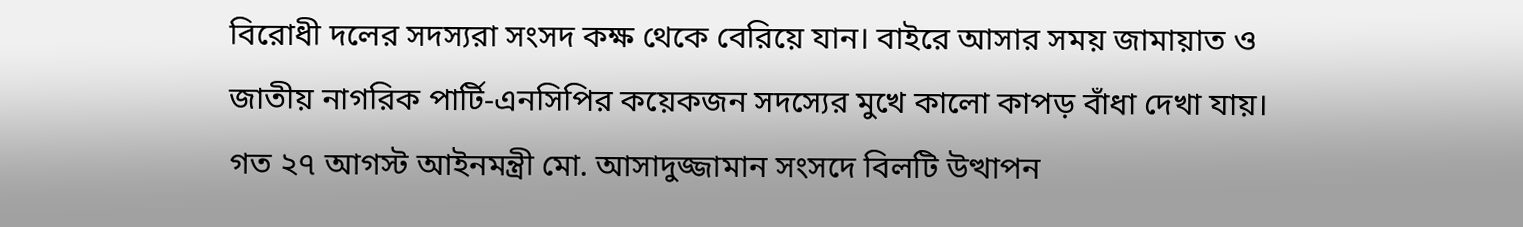বিরোধী দলের সদস্যরা সংসদ কক্ষ থেকে বেরিয়ে যান। বাইরে আসার সময় জামায়াত ও জাতীয় নাগরিক পার্টি-এনসিপির কয়েকজন সদস্যের মুখে কালো কাপড় বাঁধা দেখা যায়।
গত ২৭ আগস্ট আইনমন্ত্রী মো. আসাদুজ্জামান সংসদে বিলটি উত্থাপন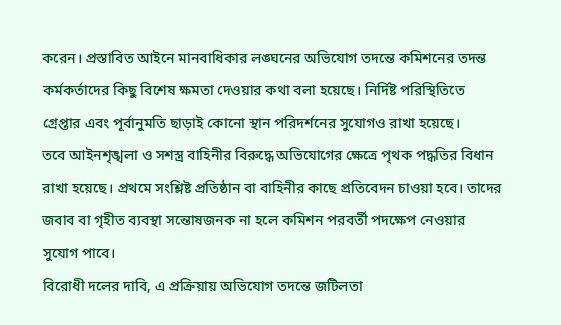করেন। প্রস্তাবিত আইনে মানবাধিকার লঙ্ঘনের অভিযোগ তদন্তে কমিশনের তদন্ত কর্মকর্তাদের কিছু বিশেষ ক্ষমতা দেওয়ার কথা বলা হয়েছে। নির্দিষ্ট পরিস্থিতিতে গ্রেপ্তার এবং পূর্বানুমতি ছাড়াই কোনো স্থান পরিদর্শনের সুযোগও রাখা হয়েছে।
তবে আইনশৃঙ্খলা ও সশস্ত্র বাহিনীর বিরুদ্ধে অভিযোগের ক্ষেত্রে পৃথক পদ্ধতির বিধান রাখা হয়েছে। প্রথমে সংশ্লিষ্ট প্রতিষ্ঠান বা বাহিনীর কাছে প্রতিবেদন চাওয়া হবে। তাদের জবাব বা গৃহীত ব্যবস্থা সন্তোষজনক না হলে কমিশন পরবর্তী পদক্ষেপ নেওয়ার সুযোগ পাবে।
বিরোধী দলের দাবি, এ প্রক্রিয়ায় অভিযোগ তদন্তে জটিলতা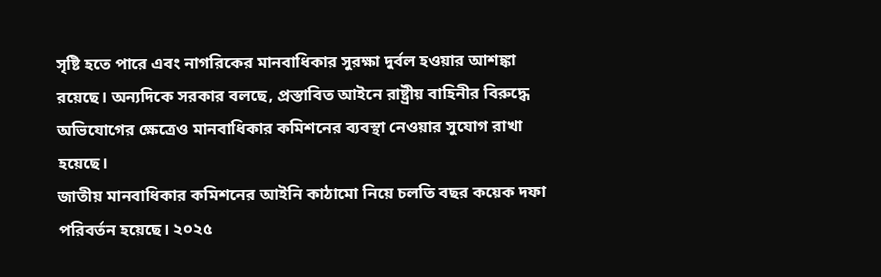সৃষ্টি হতে পারে এবং নাগরিকের মানবাধিকার সুরক্ষা দুর্বল হওয়ার আশঙ্কা রয়েছে। অন্যদিকে সরকার বলছে, প্রস্তাবিত আইনে রাষ্ট্রীয় বাহিনীর বিরুদ্ধে অভিযোগের ক্ষেত্রেও মানবাধিকার কমিশনের ব্যবস্থা নেওয়ার সুযোগ রাখা হয়েছে।
জাতীয় মানবাধিকার কমিশনের আইনি কাঠামো নিয়ে চলতি বছর কয়েক দফা পরিবর্তন হয়েছে। ২০২৫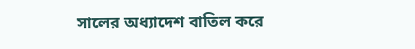সালের অধ্যাদেশ বাতিল করে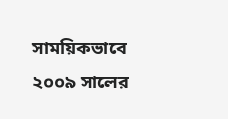সাময়িকভাবে ২০০৯ সালের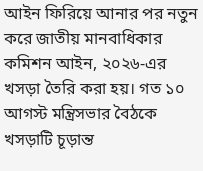আইন ফিরিয়ে আনার পর নতুন করে জাতীয় মানবাধিকার কমিশন আইন, ২০২৬-এর খসড়া তৈরি করা হয়। গত ১০ আগস্ট মন্ত্রিসভার বৈঠকে খসড়াটি চূড়ান্ত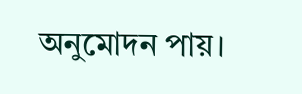অনুমোদন পায়।